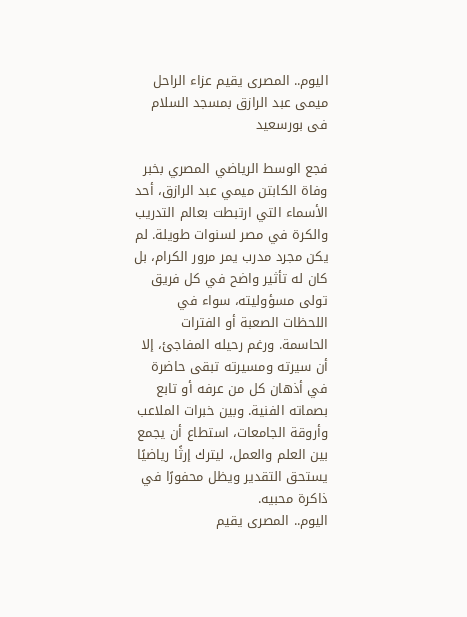اليوم.. المصرى يقيم عزاء الراحل ميمى عبد الرازق بمسجد السلام فى بورسعيد

فجع الوسط الرياضي المصري بخبر وفاة الكابتن ميمي عبد الرازق، أحد الأسماء التي ارتبطت بعالم التدريب والكرة في مصر لسنوات طويلة. لم يكن مجرد مدرب يمر مرور الكرام، بل كان له تأثير واضح في كل فريق تولى مسؤوليته، سواء في اللحظات الصعبة أو الفترات الحاسمة. ورغم رحيله المفاجئ، إلا أن سيرته ومسيرته تبقى حاضرة في أذهان كل من عرفه أو تابع بصماته الفنية. وبين خبرات الملاعب وأروقة الجامعات، استطاع أن يجمع بين العلم والعمل، ليترك إرثًا رياضيًا يستحق التقدير ويظل محفورًا في ذاكرة محبيه.
اليوم.. المصرى يقيم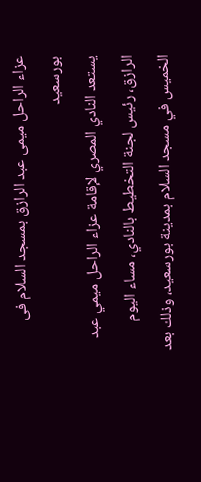عزاء الراحل ميمى عبد الرازق بمسجد السلام فى بورسعيد
يستعد النادي المصري لإقامة عزاء الراحل ميمي عبد الرازق، رئيس لجنة التخطيط بالنادي، مساء اليوم الخميس في مسجد السلام بمدينة بورسعيد، وذلك بعد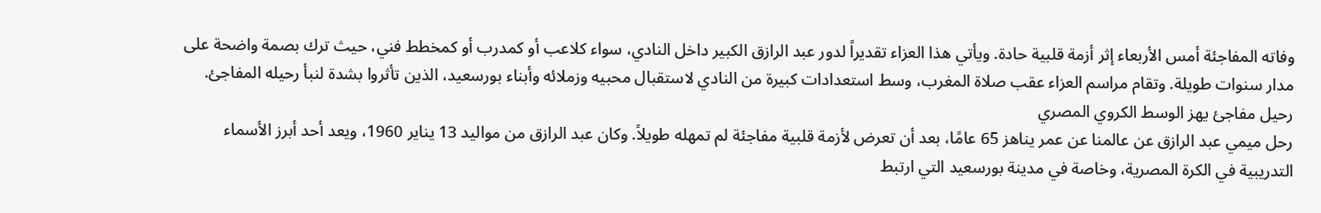وفاته المفاجئة أمس الأربعاء إثر أزمة قلبية حادة. ويأتي هذا العزاء تقديراً لدور عبد الرازق الكبير داخل النادي، سواء كلاعب أو كمدرب أو كمخطط فني، حيث ترك بصمة واضحة على مدار سنوات طويلة. وتقام مراسم العزاء عقب صلاة المغرب، وسط استعدادات كبيرة من النادي لاستقبال محبيه وزملائه وأبناء بورسعيد، الذين تأثروا بشدة لنبأ رحيله المفاجئ.
رحيل مفاجئ يهز الوسط الكروي المصري
رحل ميمي عبد الرازق عن عالمنا عن عمر يناهز 65 عامًا، بعد أن تعرض لأزمة قلبية مفاجئة لم تمهله طويلاً. وكان عبد الرازق من مواليد 13 يناير 1960، ويعد أحد أبرز الأسماء التدريبية في الكرة المصرية، وخاصة في مدينة بورسعيد التي ارتبط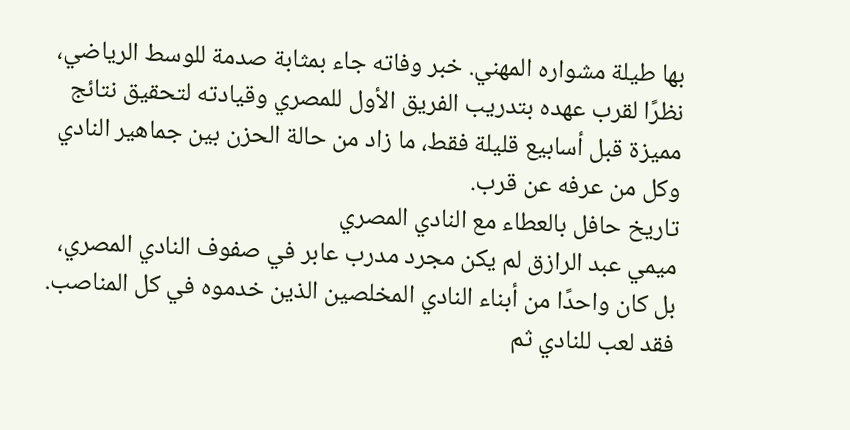بها طيلة مشواره المهني. خبر وفاته جاء بمثابة صدمة للوسط الرياضي، نظرًا لقرب عهده بتدريب الفريق الأول للمصري وقيادته لتحقيق نتائج مميزة قبل أسابيع قليلة فقط، ما زاد من حالة الحزن بين جماهير النادي وكل من عرفه عن قرب.
تاريخ حافل بالعطاء مع النادي المصري
ميمي عبد الرازق لم يكن مجرد مدرب عابر في صفوف النادي المصري، بل كان واحدًا من أبناء النادي المخلصين الذين خدموه في كل المناصب. فقد لعب للنادي ثم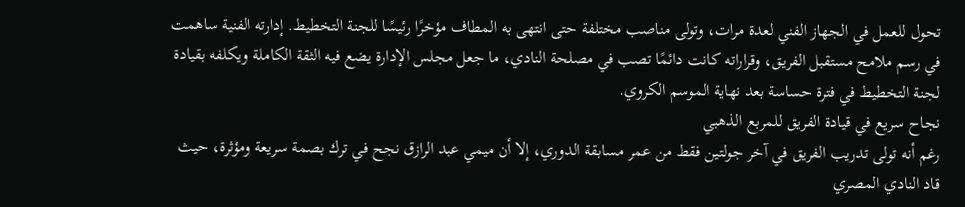تحول للعمل في الجهاز الفني لعدة مرات، وتولى مناصب مختلفة حتى انتهى به المطاف مؤخرًا رئيسًا للجنة التخطيط. إدارته الفنية ساهمت في رسم ملامح مستقبل الفريق، وقراراته كانت دائمًا تصب في مصلحة النادي، ما جعل مجلس الإدارة يضع فيه الثقة الكاملة ويكلفه بقيادة لجنة التخطيط في فترة حساسة بعد نهاية الموسم الكروي.
نجاح سريع في قيادة الفريق للمربع الذهبي
رغم أنه تولى تدريب الفريق في آخر جولتين فقط من عمر مسابقة الدوري، إلا أن ميمي عبد الرازق نجح في ترك بصمة سريعة ومؤثرة، حيث قاد النادي المصري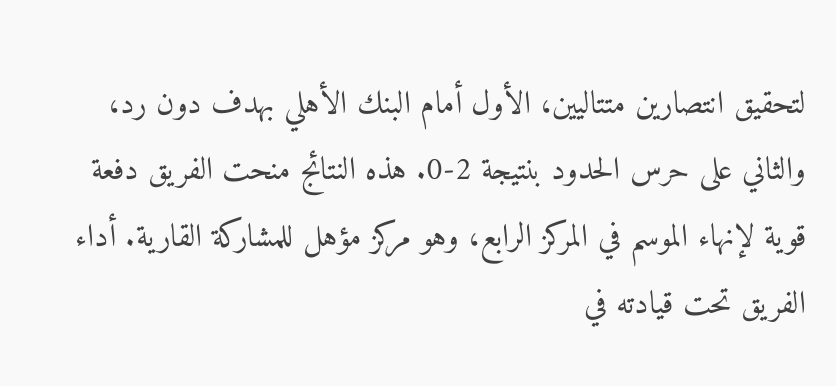لتحقيق انتصارين متتاليين، الأول أمام البنك الأهلي بهدف دون رد، والثاني على حرس الحدود بنتيجة 2-0. هذه النتائج منحت الفريق دفعة قوية لإنهاء الموسم في المركز الرابع، وهو مركز مؤهل للمشاركة القارية. أداء الفريق تحت قيادته في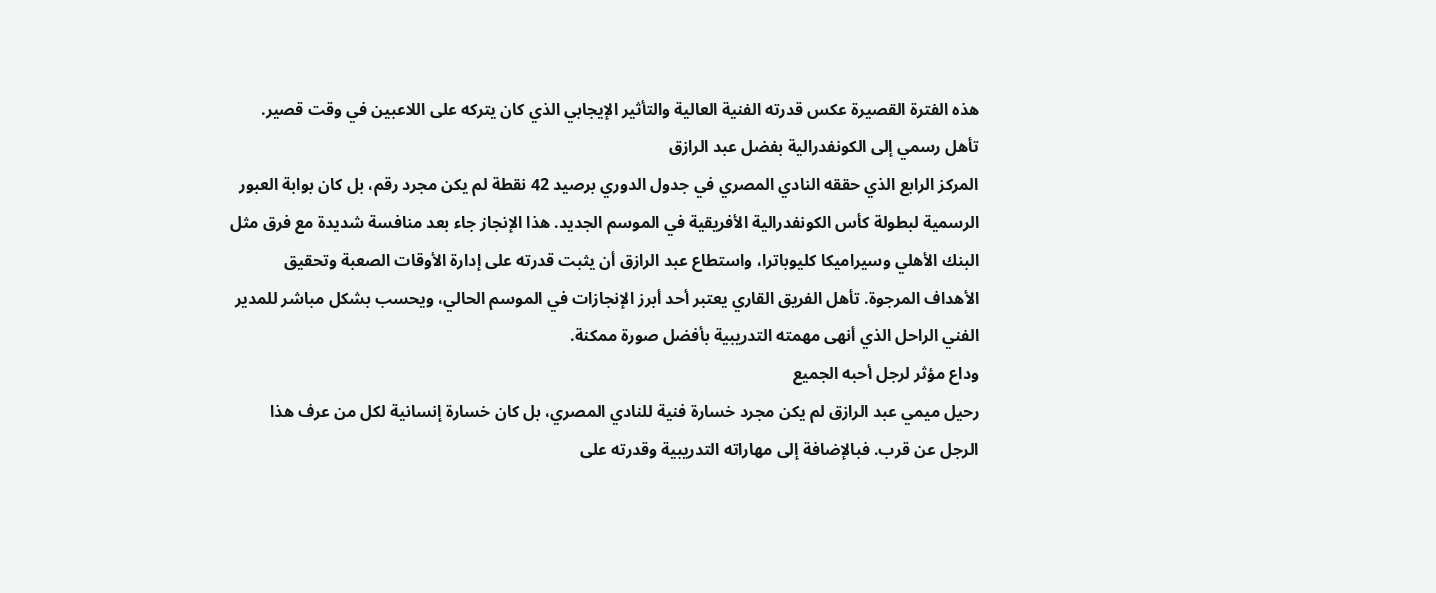هذه الفترة القصيرة عكس قدرته الفنية العالية والتأثير الإيجابي الذي كان يتركه على اللاعبين في وقت قصير.
تأهل رسمي إلى الكونفدرالية بفضل عبد الرازق
المركز الرابع الذي حققه النادي المصري في جدول الدوري برصيد 42 نقطة لم يكن مجرد رقم، بل كان بوابة العبور الرسمية لبطولة كأس الكونفدرالية الأفريقية في الموسم الجديد. هذا الإنجاز جاء بعد منافسة شديدة مع فرق مثل البنك الأهلي وسيراميكا كليوباترا، واستطاع عبد الرازق أن يثبت قدرته على إدارة الأوقات الصعبة وتحقيق الأهداف المرجوة. تأهل الفريق القاري يعتبر أحد أبرز الإنجازات في الموسم الحالي، ويحسب بشكل مباشر للمدير الفني الراحل الذي أنهى مهمته التدريبية بأفضل صورة ممكنة.
وداع مؤثر لرجل أحبه الجميع
رحيل ميمي عبد الرازق لم يكن مجرد خسارة فنية للنادي المصري، بل كان خسارة إنسانية لكل من عرف هذا الرجل عن قرب. فبالإضافة إلى مهاراته التدريبية وقدرته على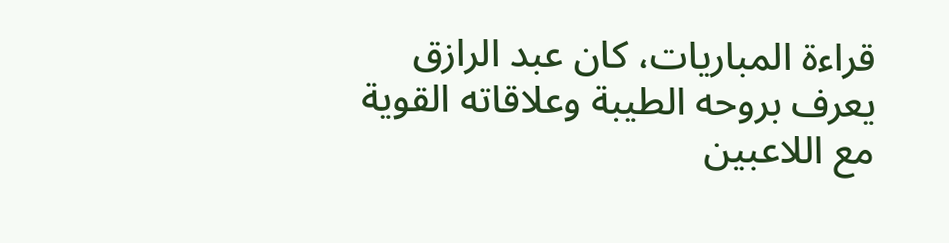قراءة المباريات، كان عبد الرازق يعرف بروحه الطيبة وعلاقاته القوية مع اللاعبين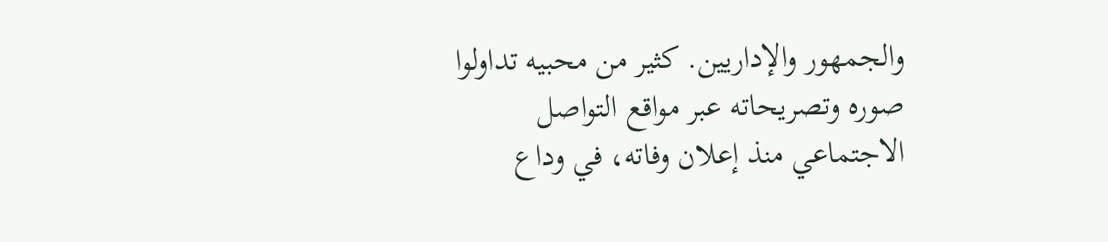والجمهور والإداريين. كثير من محبيه تداولوا صوره وتصريحاته عبر مواقع التواصل الاجتماعي منذ إعلان وفاته، في وداع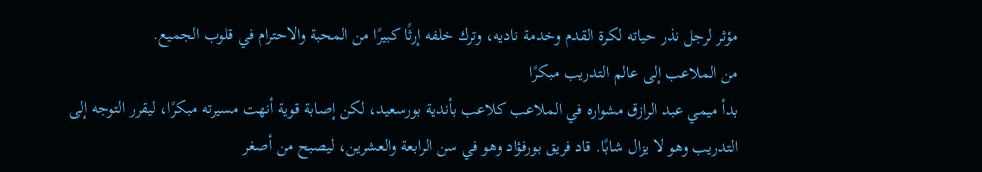مؤثر لرجل نذر حياته لكرة القدم وخدمة ناديه، وترك خلفه إرثًا كبيرًا من المحبة والاحترام في قلوب الجميع.
من الملاعب إلى عالم التدريب مبكرًا
بدأ ميمي عبد الرازق مشواره في الملاعب كلاعب بأندية بورسعيد، لكن إصابة قوية أنهت مسيرته مبكرًا، ليقرر التوجه إلى التدريب وهو لا يزال شابًا. قاد فريق بورفؤاد وهو في سن الرابعة والعشرين، ليصبح من أصغر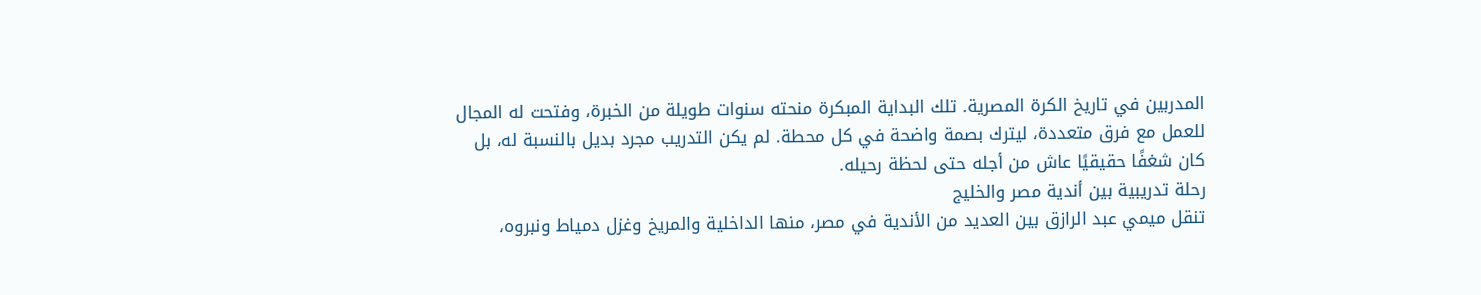المدربين في تاريخ الكرة المصرية. تلك البداية المبكرة منحته سنوات طويلة من الخبرة، وفتحت له المجال للعمل مع فرق متعددة، ليترك بصمة واضحة في كل محطة. لم يكن التدريب مجرد بديل بالنسبة له، بل كان شغفًا حقيقيًا عاش من أجله حتى لحظة رحيله.
رحلة تدريبية بين أندية مصر والخليج
تنقل ميمي عبد الرازق بين العديد من الأندية في مصر، منها الداخلية والمريخ وغزل دمياط ونبروه،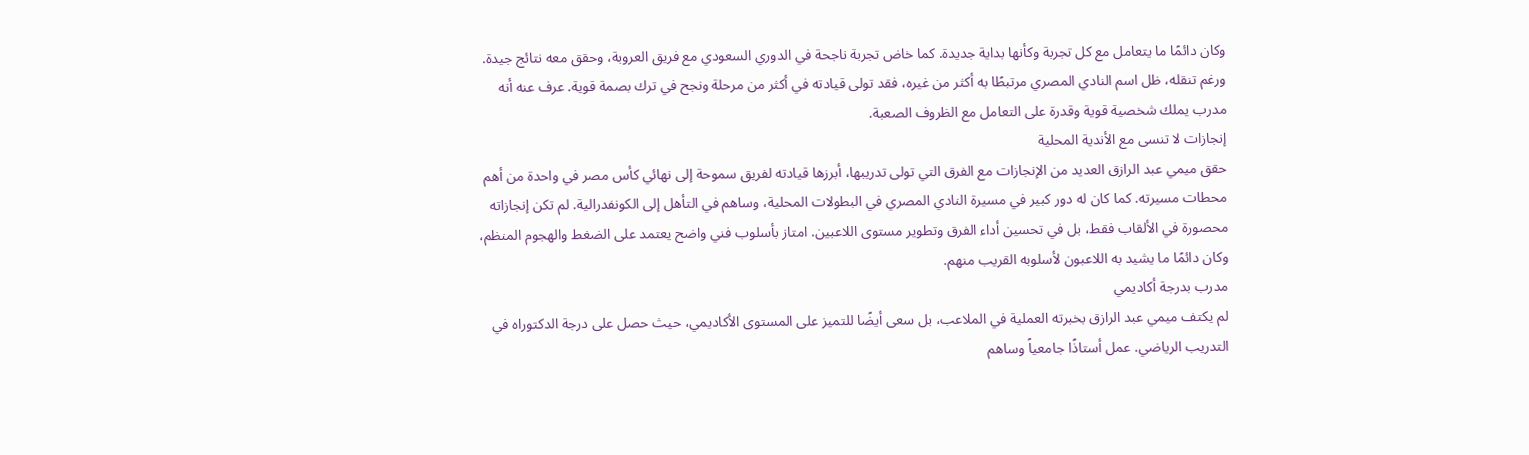وكان دائمًا ما يتعامل مع كل تجربة وكأنها بداية جديدة. كما خاض تجربة ناجحة في الدوري السعودي مع فريق العروبة، وحقق معه نتائج جيدة. ورغم تنقله، ظل اسم النادي المصري مرتبطًا به أكثر من غيره، فقد تولى قيادته في أكثر من مرحلة ونجح في ترك بصمة قوية. عرف عنه أنه مدرب يملك شخصية قوية وقدرة على التعامل مع الظروف الصعبة.
إنجازات لا تنسى مع الأندية المحلية
حقق ميمي عبد الرازق العديد من الإنجازات مع الفرق التي تولى تدريبها، أبرزها قيادته لفريق سموحة إلى نهائي كأس مصر في واحدة من أهم محطات مسيرته. كما كان له دور كبير في مسيرة النادي المصري في البطولات المحلية، وساهم في التأهل إلى الكونفدرالية. لم تكن إنجازاته محصورة في الألقاب فقط، بل في تحسين أداء الفرق وتطوير مستوى اللاعبين. امتاز بأسلوب فني واضح يعتمد على الضغط والهجوم المنظم، وكان دائمًا ما يشيد به اللاعبون لأسلوبه القريب منهم.
مدرب بدرجة أكاديمي
لم يكتف ميمي عبد الرازق بخبرته العملية في الملاعب، بل سعى أيضًا للتميز على المستوى الأكاديمي، حيث حصل على درجة الدكتوراه في التدريب الرياضي. عمل أستاذًا جامعياً وساهم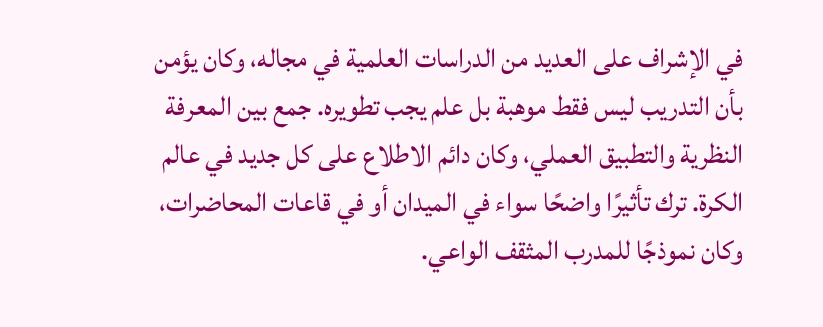في الإشراف على العديد من الدراسات العلمية في مجاله، وكان يؤمن بأن التدريب ليس فقط موهبة بل علم يجب تطويره. جمع بين المعرفة النظرية والتطبيق العملي، وكان دائم الاطلاع على كل جديد في عالم الكرة. ترك تأثيرًا واضحًا سواء في الميدان أو في قاعات المحاضرات، وكان نموذجًا للمدرب المثقف الواعي.